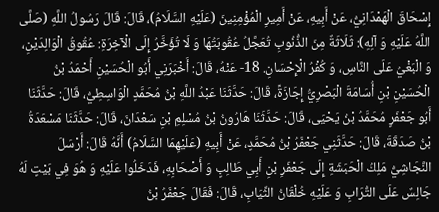إِسْحَاقَ الْهَمْدَانِيُّ، عَنْ أَبِيهِ، عَنْ أَمِيرِ الْمُؤْمِنِينَ (عَلَيْهِ السَّلَامُ)، قَالَ: قَالَ رَسُولُ اللَّهِ (صَلَّى اللَّهُ عَلَيْهِ وَ آلِهِ): ثَلَاثَةٌ مِنَ الذُّنُوبِ تُعَجَّلُ عُقُوبَتُهَا وَ لَا تُؤَخَّرُ إِلَى الْآخِرَةِ: عُقُوقُ الْوَالِدَيْنِ، وَ الْبَغْيُ عَلَى النَّاسِ، وَ كُفْرُ الْإِحْسَانِ. 18- عَنْهُ، قَالَ: أَخْبَرَنِي أَبُو الْحُسَيْنِ أَحْمَدُ بْنُ الْحُسَيْنِ بْنِ أُسَامَةَ الْبَصْرِيُّ إِجَازَةً، قَالَ: حَدَّثَنَا عَبْدُ اللَّهِ بْنُ مُحَمَّدٍ الْوَاسِطِيُّ، قَالَ: حَدَّثَنَا أَبُو جَعْفَرٍ مُحَمَّدُ بْنُ يَحْيَى، قَالَ: حَدَّثَنَا هَارُونُ بْنُ مُسْلِمِ بْنِ سَعْدَانَ، قَالَ: حَدَّثَنَا مَسْعَدَةُ بْنُ صَدَقَةَ، قَالَ: حَدَّثَنِي جَعْفَرُ بْنُ مُحَمَّدٍ، عَنْ أَبِيهِ (عَلَيْهِمَا السَّلَامُ) أَنَّهُ قَالَ: أَرْسَلَ النَّجَاشِيُّ مَلِكُ الْحَبَشَةِ إِلَى جَعْفَرِ بْنِ أَبِي طَالِبٍ وَ أَصْحَابِهِ، فَدَخَلُوا عَلَيْهِ وَ هُوَ فِي بَيْتٍ لَهُ جَالِسٌ عَلَى التُّرَابِ وَ عَلَيْهِ خُلْقَانُ الثِّيَابِ، قَالَ: فَقَالَ جَعْفَرُ بْنُ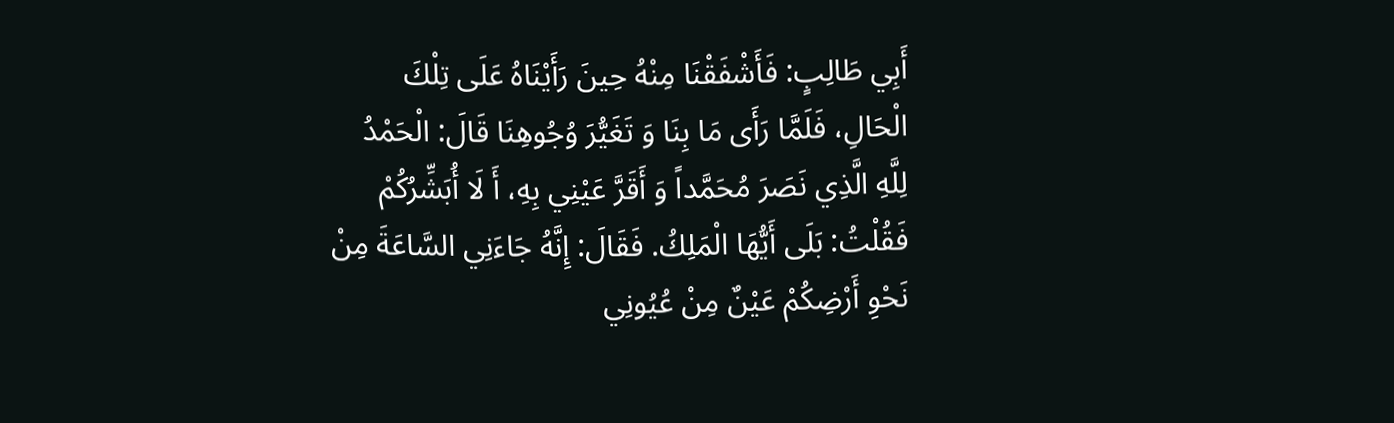أَبِي طَالِبٍ: فَأَشْفَقْنَا مِنْهُ حِينَ رَأَيْنَاهُ عَلَى تِلْكَ الْحَالِ، فَلَمَّا رَأَى مَا بِنَا وَ تَغَيُّرَ وُجُوهِنَا قَالَ: الْحَمْدُ لِلَّهِ الَّذِي نَصَرَ مُحَمَّداً وَ أَقَرَّ عَيْنِي بِهِ، أَ لَا أُبَشِّرُكُمْ فَقُلْتُ: بَلَى أَيُّهَا الْمَلِكُ. فَقَالَ: إِنَّهُ جَاءَنِي السَّاعَةَ مِنْ نَحْوِ أَرْضِكُمْ عَيْنٌ مِنْ عُيُونِي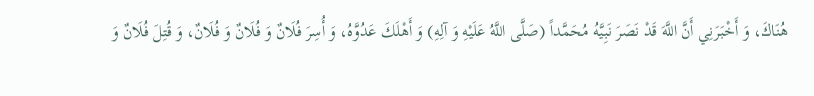هُنَاكَ، وَ أَخْبَرَنِي أَنَّ اللَّهَ قَدْ نَصَرَ نَبِيَّهُ مُحَمَّداً (صَلَّى اللَّهُ عَلَيْهِ وَ آلِهِ) وَ أَهْلَكَ عَدُوَّهُ، وَ أُسِرَ فُلَانٌ وَ فُلَانٌ وَ فُلَانٌ، وَ قُتِلَ فُلَانٌ وَ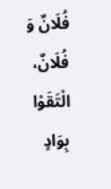فُلَانٌ وَ فُلَانٌ، الْتَقَوْا بِوَادٍ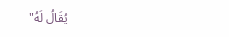يُقَالُ لَهُ"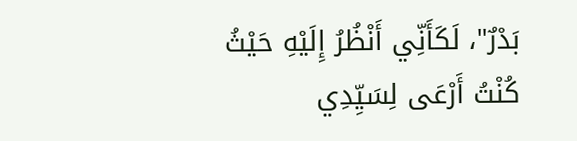بَدْرٌ"، لَكَأَنِّي أَنْظُرُ إِلَيْهِ حَيْثُ كُنْتُ أَرْعَى لِسَيِّدِي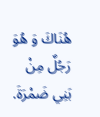هُنَاكَ وَ هُوَ رَجُلٌ مِنْ بَنِي ضَمْرَةَ.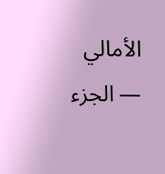الأمالي — الجزء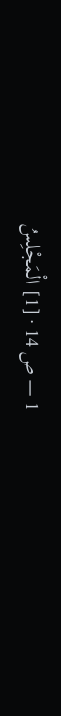1 — ص 14 · [1] الْمَجْلِسُ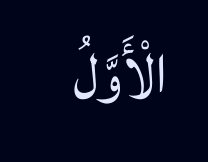الْأَوَّلُ